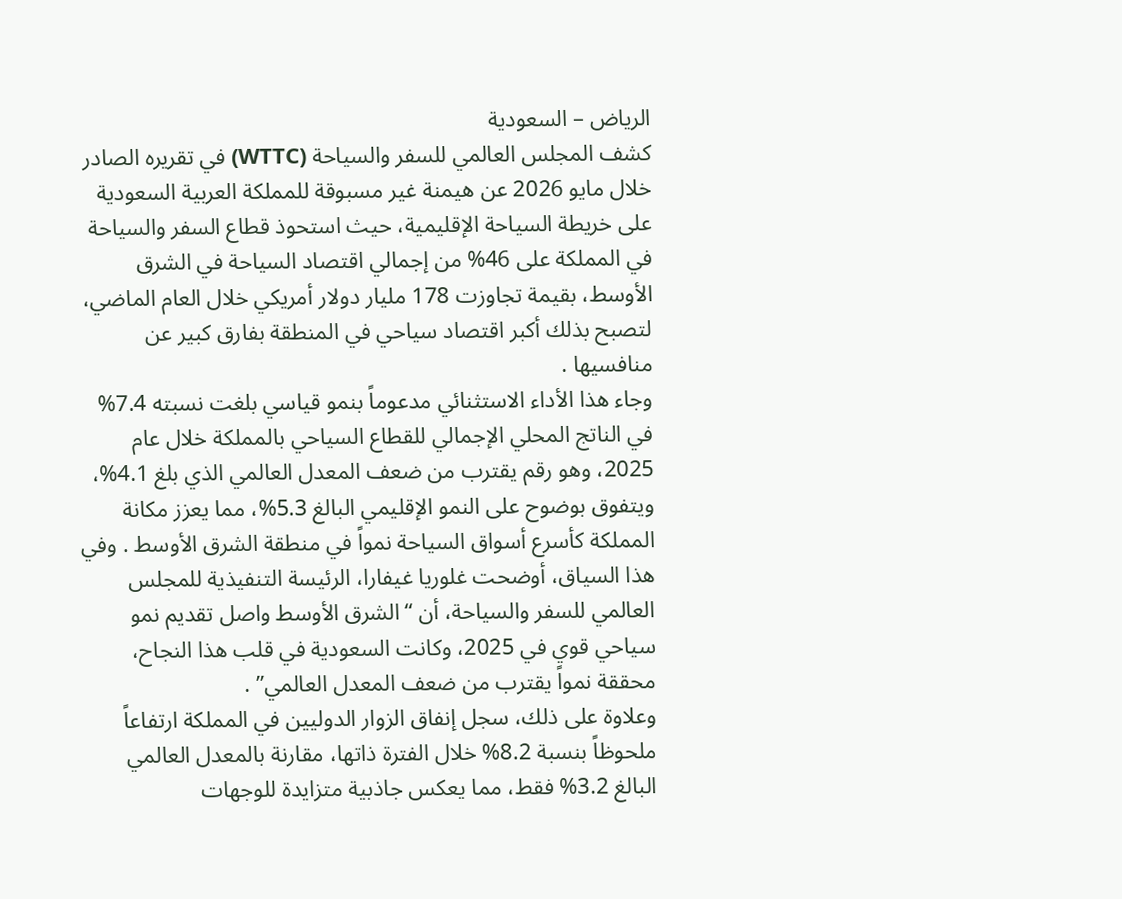الرياض – السعودية
كشف المجلس العالمي للسفر والسياحة (WTTC) في تقريره الصادر خلال مايو 2026 عن هيمنة غير مسبوقة للمملكة العربية السعودية على خريطة السياحة الإقليمية، حيث استحوذ قطاع السفر والسياحة في المملكة على 46% من إجمالي اقتصاد السياحة في الشرق الأوسط، بقيمة تجاوزت 178 مليار دولار أمريكي خلال العام الماضي، لتصبح بذلك أكبر اقتصاد سياحي في المنطقة بفارق كبير عن منافسيها .
وجاء هذا الأداء الاستثنائي مدعوماً بنمو قياسي بلغت نسبته 7.4% في الناتج المحلي الإجمالي للقطاع السياحي بالمملكة خلال عام 2025، وهو رقم يقترب من ضعف المعدل العالمي الذي بلغ 4.1%، ويتفوق بوضوح على النمو الإقليمي البالغ 5.3%، مما يعزز مكانة المملكة كأسرع أسواق السياحة نمواً في منطقة الشرق الأوسط . وفي هذا السياق، أوضحت غلوريا غيفارا، الرئيسة التنفيذية للمجلس العالمي للسفر والسياحة، أن “الشرق الأوسط واصل تقديم نمو سياحي قوي في 2025، وكانت السعودية في قلب هذا النجاح، محققة نمواً يقترب من ضعف المعدل العالمي” .
وعلاوة على ذلك، سجل إنفاق الزوار الدوليين في المملكة ارتفاعاً ملحوظاً بنسبة 8.2% خلال الفترة ذاتها، مقارنة بالمعدل العالمي البالغ 3.2% فقط، مما يعكس جاذبية متزايدة للوجهات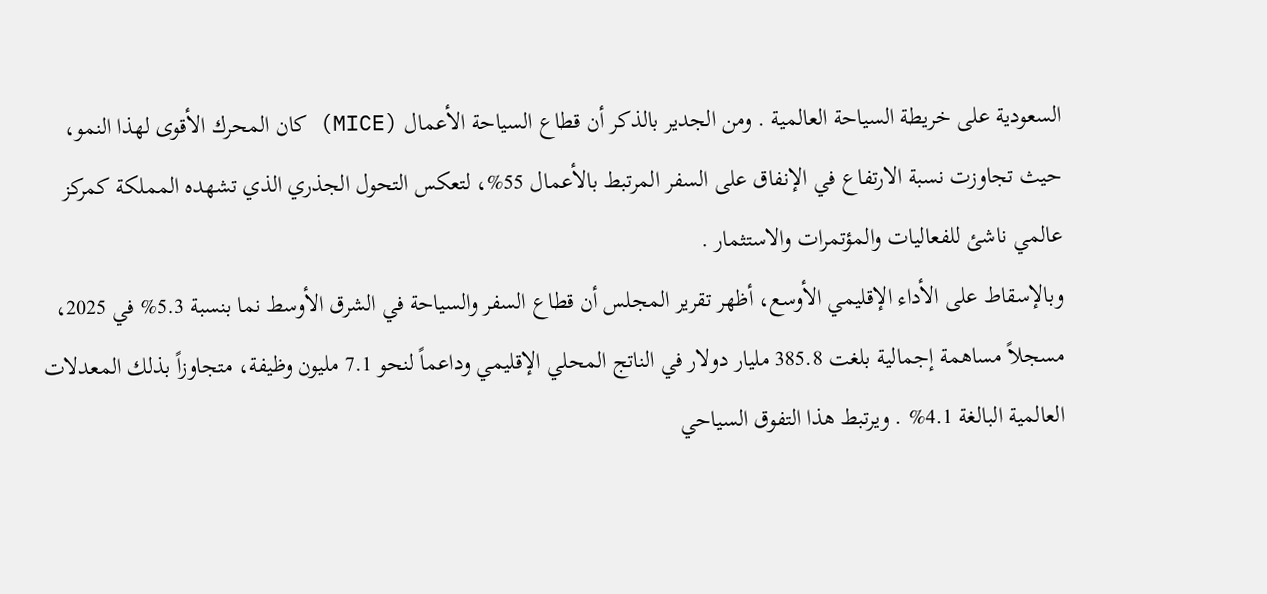السعودية على خريطة السياحة العالمية . ومن الجدير بالذكر أن قطاع السياحة الأعمال (MICE) كان المحرك الأقوى لهذا النمو، حيث تجاوزت نسبة الارتفاع في الإنفاق على السفر المرتبط بالأعمال 55%، لتعكس التحول الجذري الذي تشهده المملكة كمركز عالمي ناشئ للفعاليات والمؤتمرات والاستثمار .
وبالإسقاط على الأداء الإقليمي الأوسع، أظهر تقرير المجلس أن قطاع السفر والسياحة في الشرق الأوسط نما بنسبة 5.3% في 2025، مسجلاً مساهمة إجمالية بلغت 385.8 مليار دولار في الناتج المحلي الإقليمي وداعماً لنحو 7.1 مليون وظيفة، متجاوزاً بذلك المعدلات العالمية البالغة 4.1% . ويرتبط هذا التفوق السياحي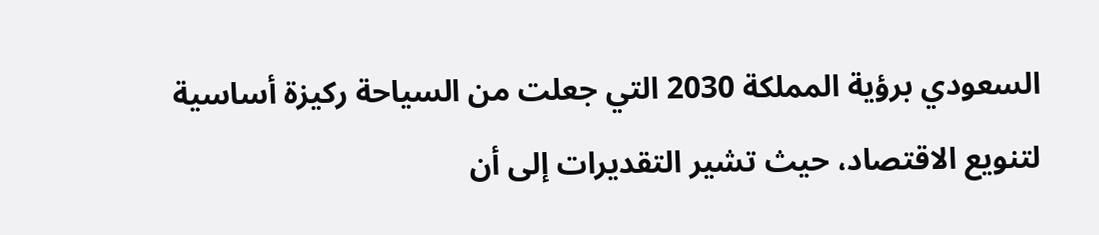السعودي برؤية المملكة 2030 التي جعلت من السياحة ركيزة أساسية لتنويع الاقتصاد، حيث تشير التقديرات إلى أن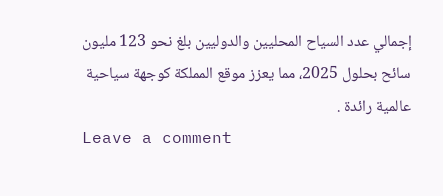إجمالي عدد السياح المحليين والدوليين بلغ نحو 123 مليون سائح بحلول 2025، مما يعزز موقع المملكة كوجهة سياحية عالمية رائدة .
Leave a comment